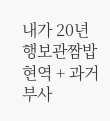내가 20년 행보관짬밥 현역 + 과거 부사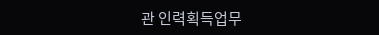관 인력획득업무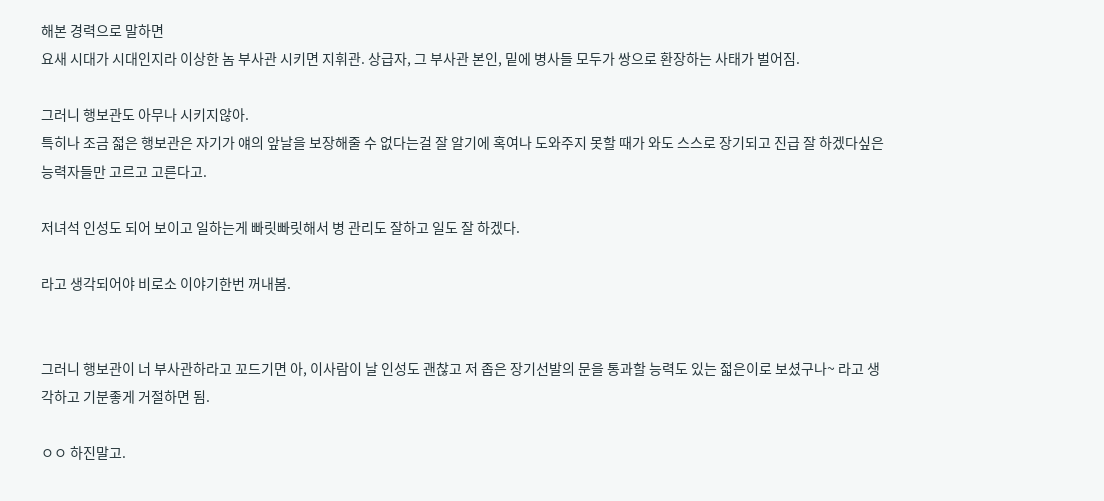해본 경력으로 말하면
요새 시대가 시대인지라 이상한 놈 부사관 시키면 지휘관. 상급자, 그 부사관 본인, 밑에 병사들 모두가 쌍으로 환장하는 사태가 벌어짐.

그러니 행보관도 아무나 시키지않아.
특히나 조금 젋은 행보관은 자기가 얘의 앞날을 보장해줄 수 없다는걸 잘 알기에 혹여나 도와주지 못할 때가 와도 스스로 장기되고 진급 잘 하겠다싶은 능력자들만 고르고 고른다고.

저녀석 인성도 되어 보이고 일하는게 빠릿빠릿해서 병 관리도 잘하고 일도 잘 하겠다.

라고 생각되어야 비로소 이야기한번 꺼내봄.


그러니 행보관이 너 부사관하라고 꼬드기면 아, 이사람이 날 인성도 괜찮고 저 좁은 장기선발의 문을 통과할 능력도 있는 젋은이로 보셨구나~ 라고 생각하고 기분좋게 거절하면 됨.

ㅇㅇ 하진말고.